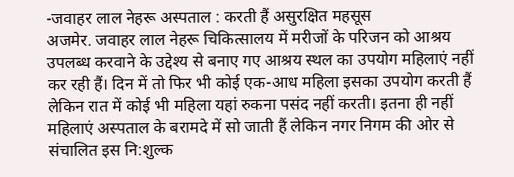-जवाहर लाल नेहरू अस्पताल : करती हैं असुरक्षित महसूस
अजमेर. जवाहर लाल नेहरू चिकित्सालय में मरीजों के परिजन को आश्रय उपलब्ध करवाने के उद्देश्य से बनाए गए आश्रय स्थल का उपयोग महिलाएं नहीं कर रही हैं। दिन में तो फिर भी कोई एक-आध महिला इसका उपयोग करती हैं लेकिन रात में कोई भी महिला यहां रुकना पसंद नहीं करती। इतना ही नहीं महिलाएं अस्पताल के बरामदे में सो जाती हैं लेकिन नगर निगम की ओर से संचालित इस नि:शुल्क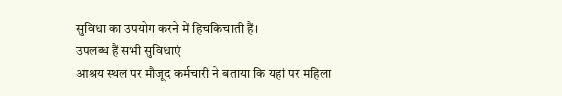सुविधा का उपयोग करने में हिचकिचाती हैं।
उपलब्ध हैं सभी सुविधाएं
आश्रय स्थल पर मौजूद कर्मचारी ने बताया कि यहां पर महिला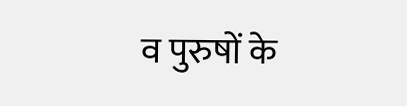व पुरुषों के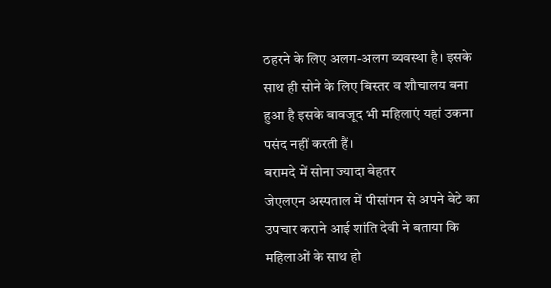ठहरने के लिए अलग-अलग व्यवस्था है। इसके साथ ही सोने के लिए बिस्तर व शौचालय बना हुआ है इसके बावजूद भी महिलाएं यहां उकना पसंद नहीं करती हैं।
बरामदे में सोना ज्यादा बेहतर
जेएलएन अस्पताल में पीसांगन से अपने बेटे का उपचार कराने आई शांति देवी ने बताया कि महिलाओं के साथ हो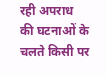रही अपराध की घटनाओं के चलते किसी पर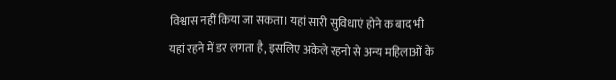विश्वास नहीं किया जा सकता। यहां सारी सुविधाएं होने क बाद भी यहां रहने में डर लगता है, इसलिए अकेले रहनो से अन्य महिलाओं के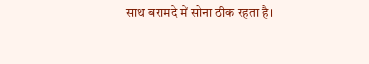साथ बरामदे में सोना ठीक रहता है।